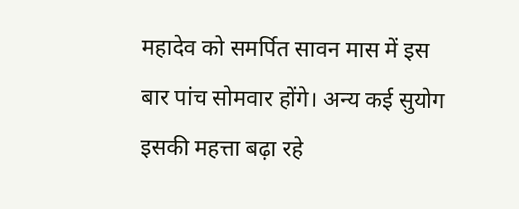महादेव को समर्पित सावन मास में इस बार पांच सोमवार होंगे। अन्य कई सुयोग इसकी महत्ता बढ़ा रहे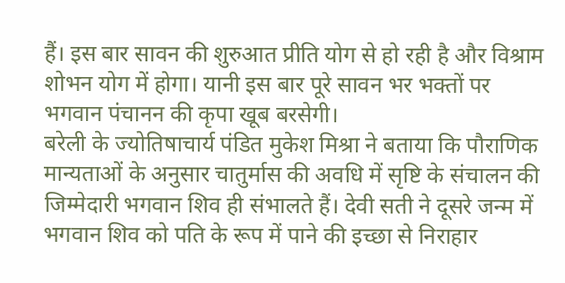हैं। इस बार सावन की शुरुआत प्रीति योग से हो रही है और विश्राम शोभन योग में होगा। यानी इस बार पूरे सावन भर भक्तों पर भगवान पंचानन की कृपा खूब बरसेगी।
बरेली के ज्योतिषाचार्य पंडित मुकेश मिश्रा ने बताया कि पौराणिक मान्यताओं के अनुसार चातुर्मास की अवधि में सृष्टि के संचालन की जिम्मेदारी भगवान शिव ही संभालते हैं। देवी सती ने दूसरे जन्म में भगवान शिव को पति के रूप में पाने की इच्छा से निराहार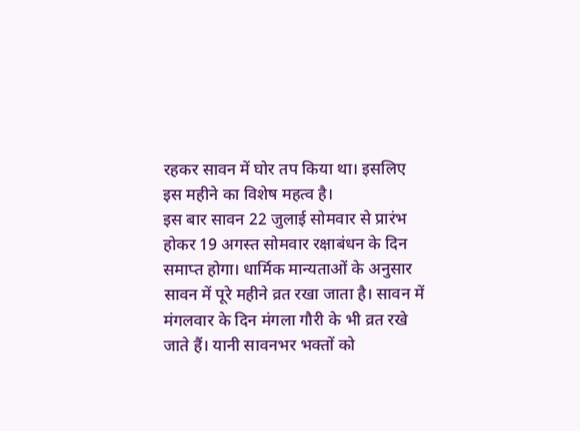रहकर सावन में घोर तप किया था। इसलिए इस महीने का विशेष महत्व है।
इस बार सावन 22 जुलाई सोमवार से प्रारंभ होकर 19 अगस्त सोमवार रक्षाबंधन के दिन समाप्त होगा। धार्मिक मान्यताओं के अनुसार सावन में पूरे महीने व्रत रखा जाता है। सावन में मंगलवार के दिन मंगला गौरी के भी व्रत रखे जाते हैं। यानी सावनभर भक्तों को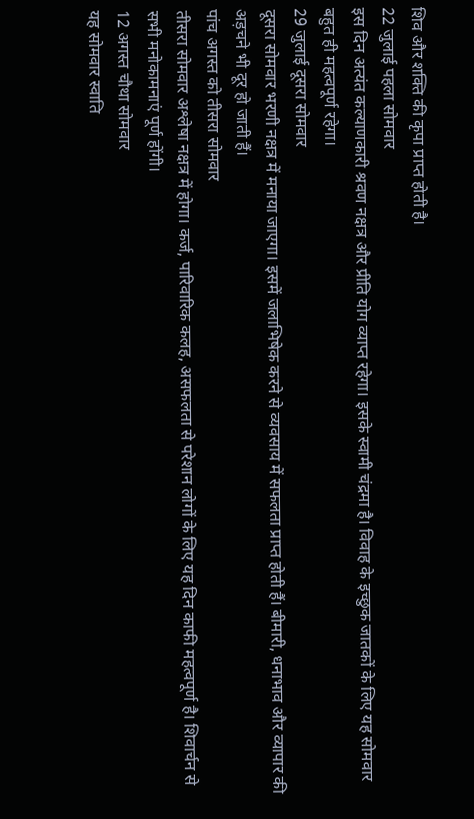शिव और शक्ति की कृपा प्राप्त होती है।
22 जुलाई पहला सोमवार
इस दिन अत्यंत कल्याणकारी श्रवण नक्षत्र और प्रीति योग व्याप्त रहेगा। इसके स्वामी चंद्रमा है। विवाह के इच्छुक जातकों के लिए यह सोमवार बहुत ही महत्वपूर्ण रहेगा।
29 जुलाई दूसरा सोमवार
दूसरा सोमवार भरणी नक्षत्र में मनाया जाएगा। इसमें जलाभिषेक करने से व्यवसाय में सफलता प्राप्त होती हैं। बीमारी, धनाभाव और व्यापार की अड़चने भी दूर हो जाती हैं।
पांच अगस्त को तीसरा सोमवार
तीसरा सोमवार अश्लेषा नक्षत्र में होगा। कर्ज, पारिवारिक कलह, असफलता से परेशान लोगों के लिए यह दिन काफी महत्वपूर्ण है। शिवार्चन से सभी मनोकामनाएं पूर्ण होंगी।
12 अगस्त चौथा सोमवार
यह सोमवार स्वाति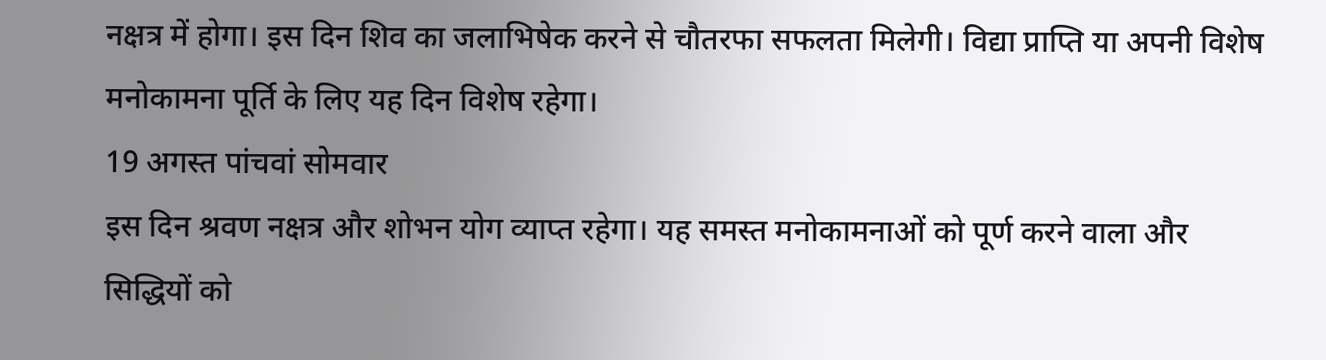नक्षत्र में होगा। इस दिन शिव का जलाभिषेक करने से चौतरफा सफलता मिलेगी। विद्या प्राप्ति या अपनी विशेष मनोकामना पूर्ति के लिए यह दिन विशेष रहेगा।
19 अगस्त पांचवां सोमवार
इस दिन श्रवण नक्षत्र और शोभन योग व्याप्त रहेगा। यह समस्त मनोकामनाओं को पूर्ण करने वाला और सिद्धियों को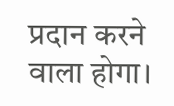प्रदान करने वाला होगा।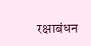रक्षाबंधन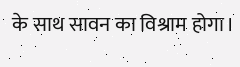के साथ सावन का विश्राम होगा।